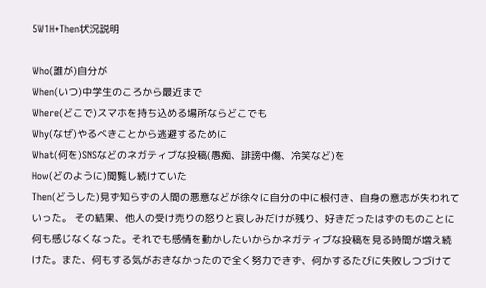5W1H+Then状況説明

Who(誰が)自分が
When(いつ)中学生のころから最近まで
Where(どこで)スマホを持ち込める場所ならどこでも
Why(なぜ)やるべきことから逃避するために
What(何を)SNSなどのネガティブな投稿(愚痴、誹謗中傷、冷笑など)を
How(どのように)閲覧し続けていた
Then(どうした)見ず知らずの人間の悪意などが徐々に自分の中に根付き、自身の意志が失われていった。 その結果、他人の受け売りの怒りと哀しみだけが残り、好きだったはずのものことに何も感じなくなった。それでも感情を動かしたいからかネガティブな投稿を見る時間が増え続けた。また、何もする気がおきなかったので全く努力できず、何かするたびに失敗しつづけて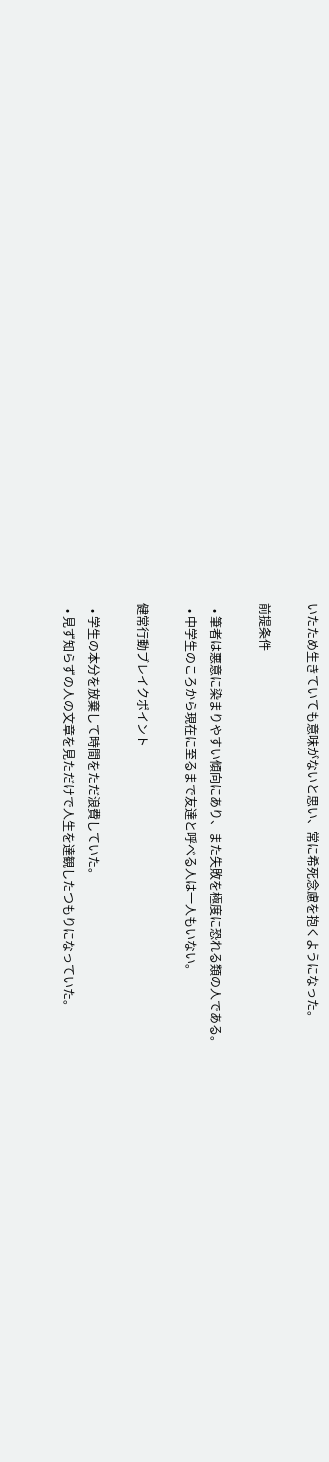いたため生きていても意味がないと思い、常に希死念慮を抱くようになった。

前提条件

  • 筆者は悪意に染まりやすい傾向にあり、また失敗を極度に恐れる類の人である。
  • 中学生のころから現在に至るまで友達と呼べる人は一人もいない。

健常行動ブレイクポイント

  • 学生の本分を放棄して時間をただ浪費していた。
  • 見ず知らずの人の文章を見ただけで人生を達観したつもりになっていた。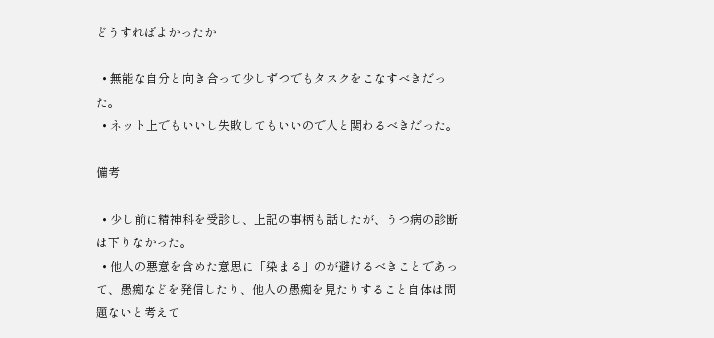どうすればよかったか

  • 無能な自分と向き合って少しずつでもタスクをこなすべきだった。
  • ネット上でもいいし失敗してもいいので人と関わるべきだった。

備考

  • 少し前に精神科を受診し、上記の事柄も話したが、うつ病の診断は下りなかった。
  • 他人の悪意を含めた意思に「染まる」のが避けるべきことであって、愚痴などを発信したり、他人の愚痴を見たりすること自体は問題ないと考えて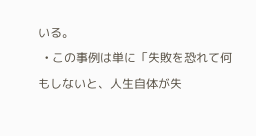いる。
  • この事例は単に「失敗を恐れて何もしないと、人生自体が失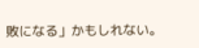敗になる」かもしれない。